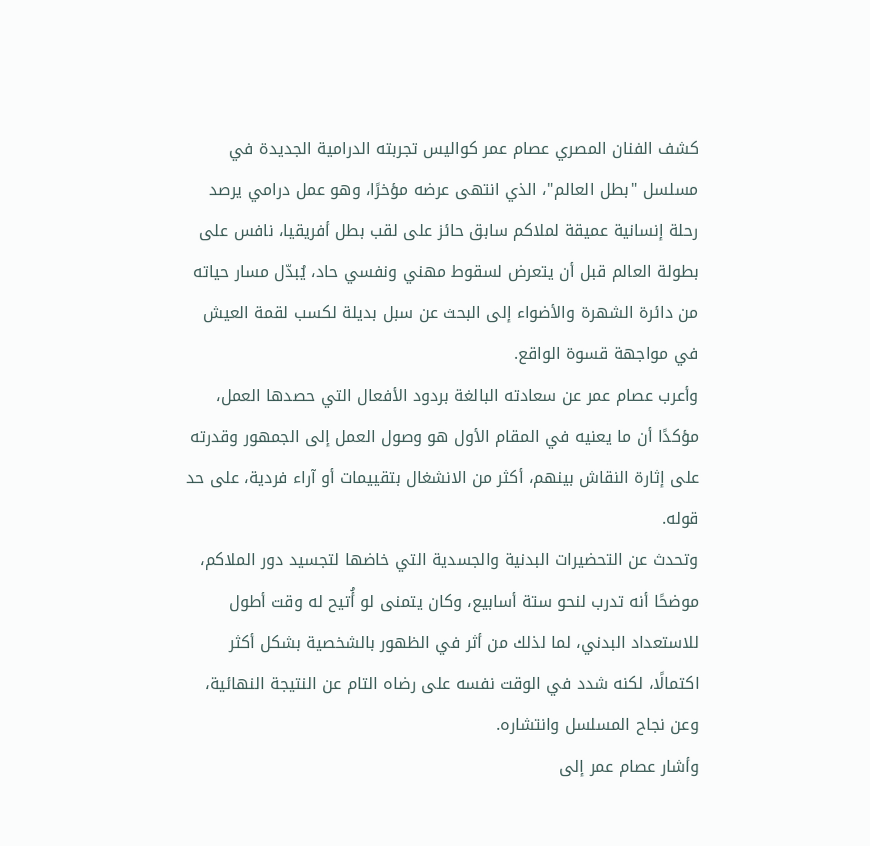كشف الفنان المصري عصام عمر كواليس تجربته الدرامية الجديدة في مسلسل "بطل العالم"، الذي انتهى عرضه مؤخرًا، وهو عمل درامي يرصد رحلة إنسانية عميقة لملاكم سابق حائز على لقب بطل أفريقيا، نافس على بطولة العالم قبل أن يتعرض لسقوط مهني ونفسي حاد، يُبدّل مسار حياته من دائرة الشهرة والأضواء إلى البحث عن سبل بديلة لكسب لقمة العيش في مواجهة قسوة الواقع.
وأعرب عصام عمر عن سعادته البالغة بردود الأفعال التي حصدها العمل، مؤكدًا أن ما يعنيه في المقام الأول هو وصول العمل إلى الجمهور وقدرته على إثارة النقاش بينهم، أكثر من الانشغال بتقييمات أو آراء فردية، على حد قوله.
وتحدث عن التحضيرات البدنية والجسدية التي خاضها لتجسيد دور الملاكم، موضحًا أنه تدرب لنحو ستة أسابيع، وكان يتمنى لو أُتيح له وقت أطول للاستعداد البدني، لما لذلك من أثر في الظهور بالشخصية بشكل أكثر اكتمالًا، لكنه شدد في الوقت نفسه على رضاه التام عن النتيجة النهائية، وعن نجاح المسلسل وانتشاره.
وأشار عصام عمر إلى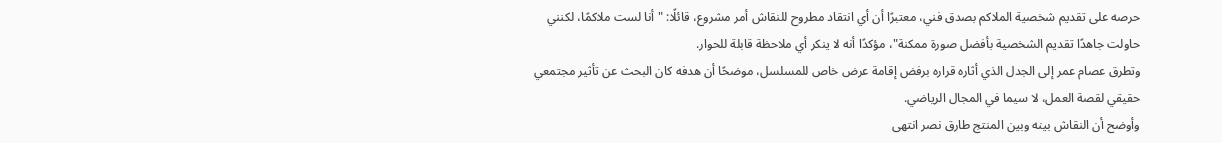حرصه على تقديم شخصية الملاكم بصدق فني، معتبرًا أن أي انتقاد مطروح للنقاش أمر مشروع، قائلًا: "أنا لست ملاكمًا، لكنني حاولت جاهدًا تقديم الشخصية بأفضل صورة ممكنة"، مؤكدًا أنه لا ينكر أي ملاحظة قابلة للحوار.
وتطرق عصام عمر إلى الجدل الذي أثاره قراره برفض إقامة عرض خاص للمسلسل، موضحًا أن هدفه كان البحث عن تأثير مجتمعي حقيقي لقصة العمل، لا سيما في المجال الرياضي.
وأوضح أن النقاش بينه وبين المنتج طارق نصر انتهى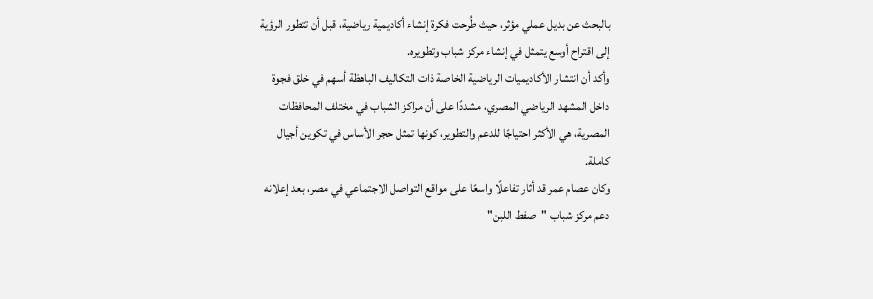بالبحث عن بديل عملي مؤثر، حيث طُرحت فكرة إنشاء أكاديمية رياضية، قبل أن تتطور الرؤية إلى اقتراح أوسع يتمثل في إنشاء مركز شباب وتطويره.
وأكد أن انتشار الأكاديميات الرياضية الخاصة ذات التكاليف الباهظة أسهم في خلق فجوة داخل المشهد الرياضي المصري، مشددًا على أن مراكز الشباب في مختلف المحافظات المصرية، هي الأكثر احتياجًا للدعم والتطوير، كونها تمثل حجر الأساس في تكوين أجيال كاملة.
وكان عصام عمر قد أثار تفاعلًا واسعًا على مواقع التواصل الاجتماعي في مصر، بعد إعلانه دعم مركز شباب "صفط اللبن"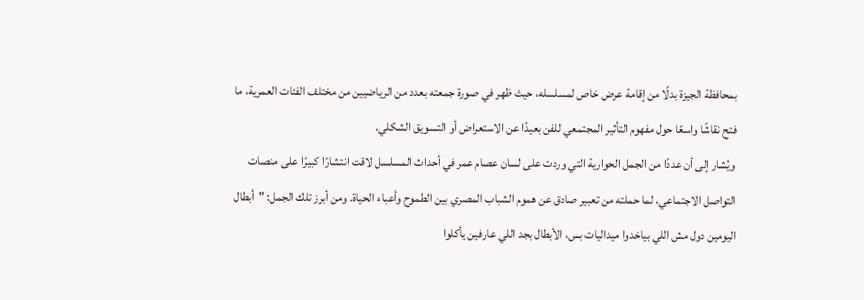بمحافظة الجيزة بدلًا من إقامة عرض خاص لمسلسله، حيث ظهر في صورة جمعته بعدد من الرياضيين من مختلف الفئات العمرية، ما فتح نقاشًا واسعًا حول مفهوم التأثير المجتمعي للفن بعيدًا عن الاستعراض أو التسويق الشكلي.
ويُشار إلى أن عددًا من الجمل الحوارية التي وردت على لسان عصام عمر في أحداث المسلسل لاقت انتشارًا كبيرًا على منصات التواصل الاجتماعي، لما حملته من تعبير صادق عن هموم الشباب المصري بين الطموح وأعباء الحياة. ومن أبرز تلك الجمل: "أبطال اليومين دول مش اللي بياخدوا ميداليات بس، الأبطال بجد اللي عارفين يأكلوا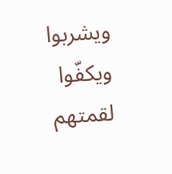ويشربوا ويكفّوا لقمتهم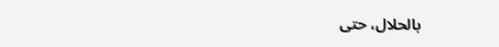بالحلال، حتى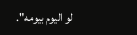لو اليوم بيومه".